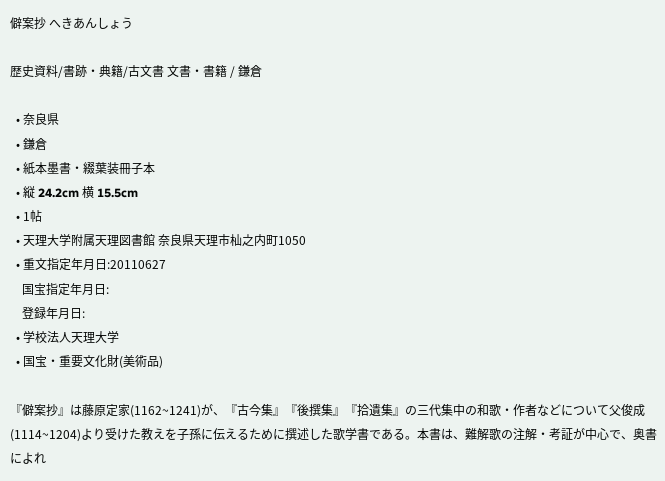僻案抄 へきあんしょう

歴史資料/書跡・典籍/古文書 文書・書籍 / 鎌倉

  • 奈良県
  • 鎌倉
  • 紙本墨書・綴葉装冊子本
  • 縦 24.2cm 横 15.5cm
  • 1帖
  • 天理大学附属天理図書館 奈良県天理市杣之内町1050
  • 重文指定年月日:20110627
    国宝指定年月日:
    登録年月日:
  • 学校法人天理大学
  • 国宝・重要文化財(美術品)

『僻案抄』は藤原定家(1162~1241)が、『古今集』『後撰集』『拾遺集』の三代集中の和歌・作者などについて父俊成(1114~1204)より受けた教えを子孫に伝えるために撰述した歌学書である。本書は、難解歌の注解・考証が中心で、奥書によれ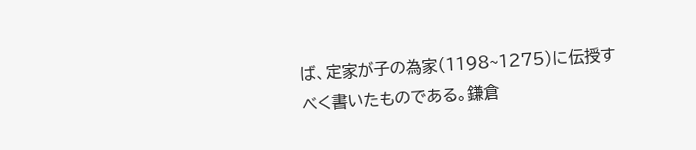ば、定家が子の為家(1198~1275)に伝授すべく書いたものである。鎌倉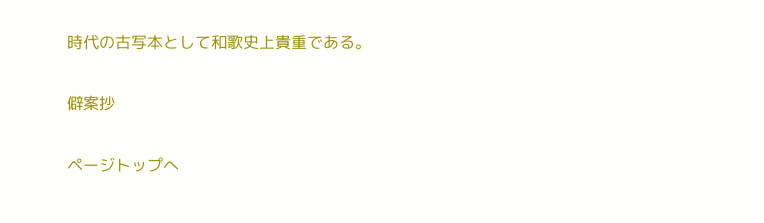時代の古写本として和歌史上貴重である。

僻案抄

ページトップへ